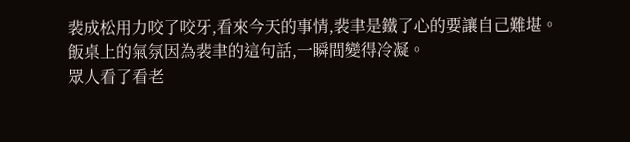裴成松用力咬了咬牙,看來今天的事情,裴聿是鐵了心的要讓自己難堪。
飯桌上的氣氛因為裴聿的這句話,一瞬間變得冷凝。
眾人看了看老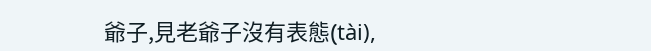爺子,見老爺子沒有表態(tài),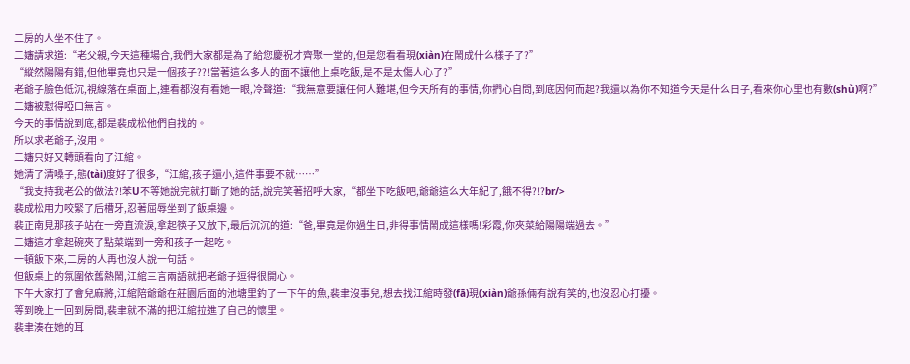二房的人坐不住了。
二嬸請求道:“老父親,今天這種場合,我們大家都是為了給您慶祝才齊聚一堂的,但是您看看現(xiàn)在鬧成什么樣子了?”
“縱然陽陽有錯,但他畢竟也只是一個孩子??!當著這么多人的面不讓他上桌吃飯,是不是太傷人心了?”
老爺子臉色低沉,視線落在桌面上,連看都沒有看她一眼,冷聲道:“我無意要讓任何人難堪,但今天所有的事情,你捫心自問,到底因何而起?我還以為你不知道今天是什么日子,看來你心里也有數(shù)啊?”
二嬸被懟得啞口無言。
今天的事情說到底,都是裴成松他們自找的。
所以求老爺子,沒用。
二嬸只好又轉頭看向了江綰。
她清了清嗓子,態(tài)度好了很多,“江綰,孩子還小,這件事要不就……”
“我支持我老公的做法?!苯U不等她說完就打斷了她的話,說完笑著招呼大家,“都坐下吃飯吧,爺爺這么大年紀了,餓不得?!?br/>
裴成松用力咬緊了后槽牙,忍著屈辱坐到了飯桌邊。
裴正南見那孩子站在一旁直流淚,拿起筷子又放下,最后沉沉的道:“爸,畢竟是你過生日,非得事情鬧成這樣嗎!彩霞,你夾菜給陽陽端過去。”
二嬸這才拿起碗夾了點菜端到一旁和孩子一起吃。
一頓飯下來,二房的人再也沒人說一句話。
但飯桌上的氛圍依舊熱鬧,江綰三言兩語就把老爺子逗得很開心。
下午大家打了會兒麻將,江綰陪爺爺在莊園后面的池塘里釣了一下午的魚,裴聿沒事兒,想去找江綰時發(fā)現(xiàn)爺孫倆有說有笑的,也沒忍心打擾。
等到晚上一回到房間,裴聿就不滿的把江綰拉進了自己的懷里。
裴聿湊在她的耳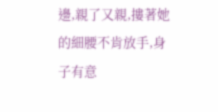邊,親了又親,摟著她的細腰不肯放手,身子有意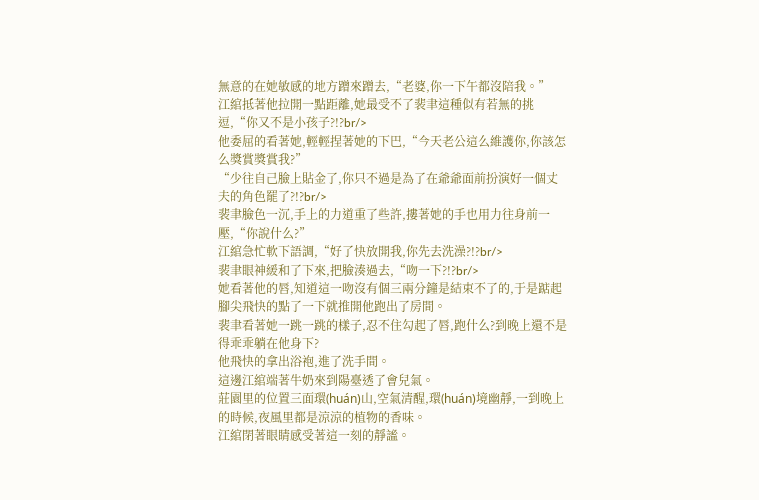無意的在她敏感的地方蹭來蹭去,“老婆,你一下午都沒陪我。”
江綰抵著他拉開一點距離,她最受不了裴聿這種似有若無的挑逗,“你又不是小孩子?!?br/>
他委屈的看著她,輕輕捏著她的下巴,“今天老公這么維護你,你該怎么獎賞獎賞我?”
“少往自己臉上貼金了,你只不過是為了在爺爺面前扮演好一個丈夫的角色罷了?!?br/>
裴聿臉色一沉,手上的力道重了些許,摟著她的手也用力往身前一壓,“你說什么?”
江綰急忙軟下語調,“好了快放開我,你先去洗澡?!?br/>
裴聿眼神緩和了下來,把臉湊過去,“吻一下?!?br/>
她看著他的唇,知道這一吻沒有個三兩分鐘是結束不了的,于是踮起腳尖飛快的點了一下就推開他跑出了房間。
裴聿看著她一跳一跳的樣子,忍不住勾起了唇,跑什么?到晚上還不是得乖乖躺在他身下?
他飛快的拿出浴袍,進了洗手間。
這邊江綰端著牛奶來到陽臺透了會兒氣。
莊園里的位置三面環(huán)山,空氣清醒,環(huán)境幽靜,一到晚上的時候,夜風里都是涼涼的植物的香味。
江綰閉著眼睛感受著這一刻的靜謐。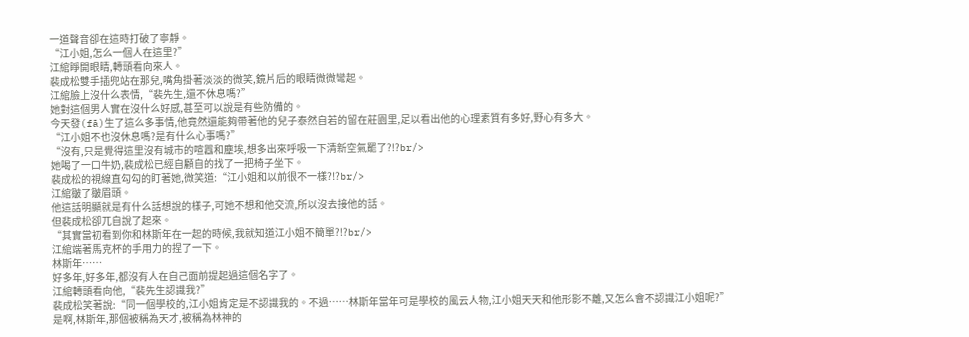一道聲音卻在這時打破了寧靜。
“江小姐,怎么一個人在這里?”
江綰睜開眼睛,轉頭看向來人。
裴成松雙手插兜站在那兒,嘴角掛著淡淡的微笑,鏡片后的眼睛微微彎起。
江綰臉上沒什么表情,“裴先生,還不休息嗎?”
她對這個男人實在沒什么好感,甚至可以說是有些防備的。
今天發(fā)生了這么多事情,他竟然還能夠帶著他的兒子泰然自若的留在莊園里,足以看出他的心理素質有多好,野心有多大。
“江小姐不也沒休息嗎?是有什么心事嗎?”
“沒有,只是覺得這里沒有城市的喧囂和塵埃,想多出來呼吸一下清新空氣罷了?!?br/>
她喝了一口牛奶,裴成松已經自顧自的找了一把椅子坐下。
裴成松的視線直勾勾的盯著她,微笑道:“江小姐和以前很不一樣?!?br/>
江綰皺了皺眉頭。
他這話明顯就是有什么話想說的樣子,可她不想和他交流,所以沒去接他的話。
但裴成松卻兀自說了起來。
“其實當初看到你和林斯年在一起的時候,我就知道江小姐不簡單?!?br/>
江綰端著馬克杯的手用力的捏了一下。
林斯年……
好多年,好多年,都沒有人在自己面前提起過這個名字了。
江綰轉頭看向他,“裴先生認識我?”
裴成松笑著說:“同一個學校的,江小姐肯定是不認識我的。不過……林斯年當年可是學校的風云人物,江小姐天天和他形影不離,又怎么會不認識江小姐呢?”
是啊,林斯年,那個被稱為天才,被稱為林神的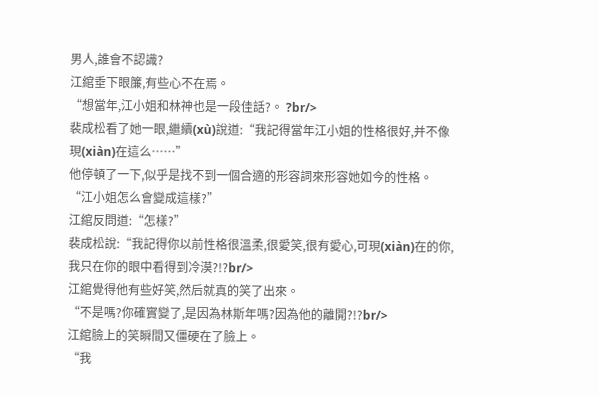男人,誰會不認識?
江綰垂下眼簾,有些心不在焉。
“想當年,江小姐和林神也是一段佳話?。 ?br/>
裴成松看了她一眼,繼續(xù)說道:“我記得當年江小姐的性格很好,并不像現(xiàn)在這么……”
他停頓了一下,似乎是找不到一個合適的形容詞來形容她如今的性格。
“江小姐怎么會變成這樣?”
江綰反問道:“怎樣?”
裴成松說:“我記得你以前性格很溫柔,很愛笑,很有愛心,可現(xiàn)在的你,我只在你的眼中看得到冷漠?!?br/>
江綰覺得他有些好笑,然后就真的笑了出來。
“不是嗎?你確實變了,是因為林斯年嗎?因為他的離開?!?br/>
江綰臉上的笑瞬間又僵硬在了臉上。
“我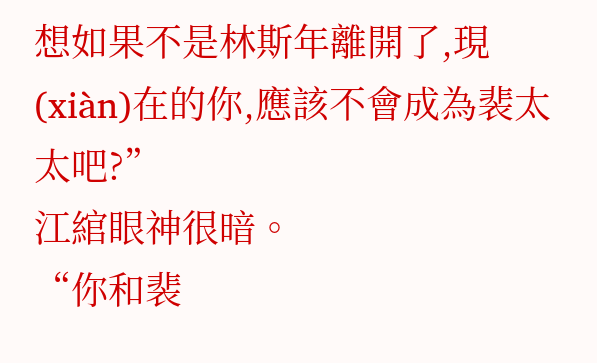想如果不是林斯年離開了,現(xiàn)在的你,應該不會成為裴太太吧?”
江綰眼神很暗。
“你和裴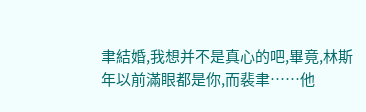聿結婚,我想并不是真心的吧,畢竟,林斯年以前滿眼都是你,而裴聿……他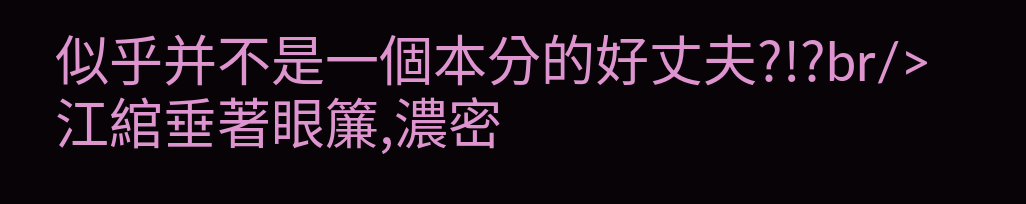似乎并不是一個本分的好丈夫?!?br/>
江綰垂著眼簾,濃密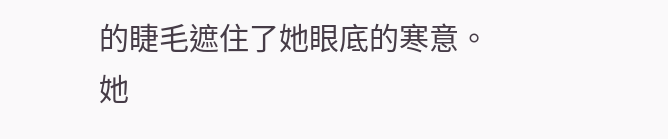的睫毛遮住了她眼底的寒意。
她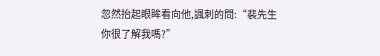忽然抬起眼眸看向他,諷刺的問:“裴先生你很了解我嗎?”